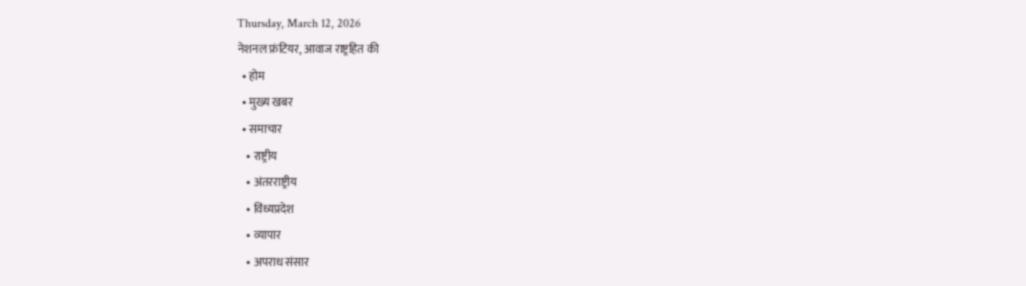Thursday, March 12, 2026
नेशनल फ्रंटियर, आवाज राष्ट्रहित की
  • होम
  • मुख्य खबर
  • समाचार
    • राष्ट्रीय
    • अंतरराष्ट्रीय
    • विंध्यप्रदेश
    • व्यापार
    • अपराध संसार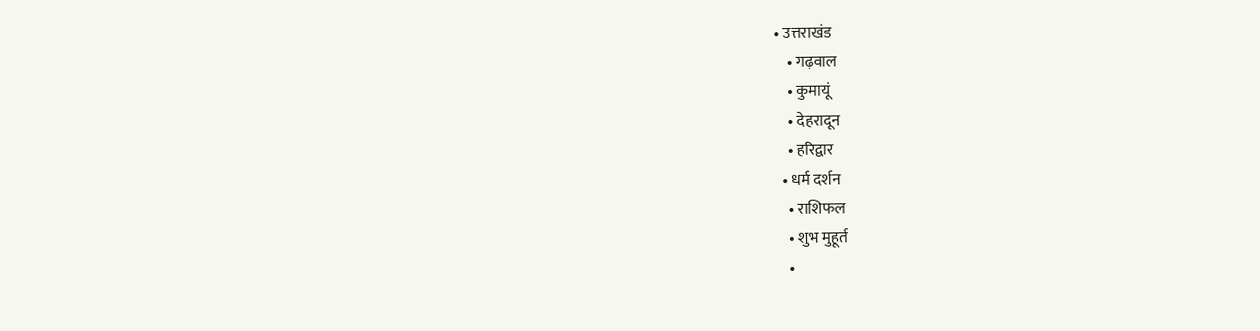• उत्तराखंड
    • गढ़वाल
    • कुमायूं
    • देहरादून
    • हरिद्वार
  • धर्म दर्शन
    • राशिफल
    • शुभ मुहूर्त
    •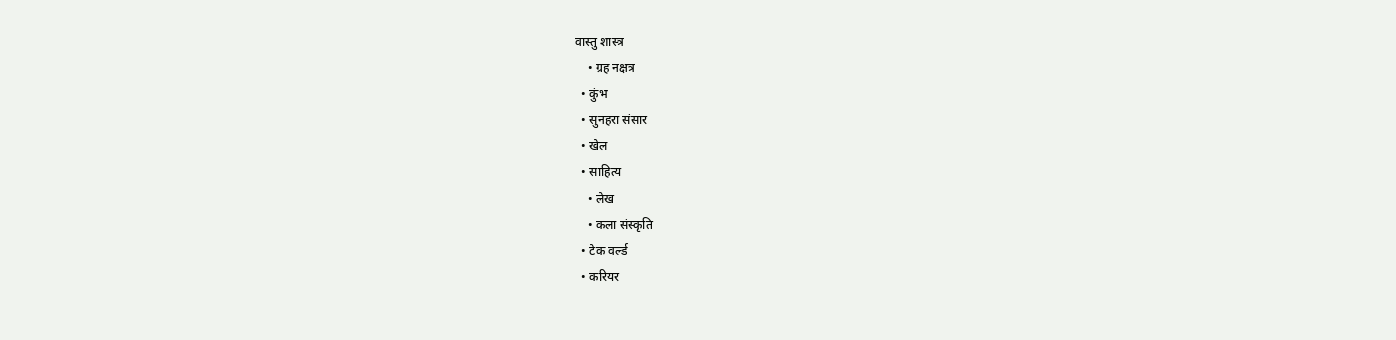वास्तु शास्त्र
    • ग्रह नक्षत्र
  • कुंभ
  • सुनहरा संसार
  • खेल
  • साहित्य
    • लेख
    • कला संस्कृति
  • टेक वर्ल्ड
  • करियर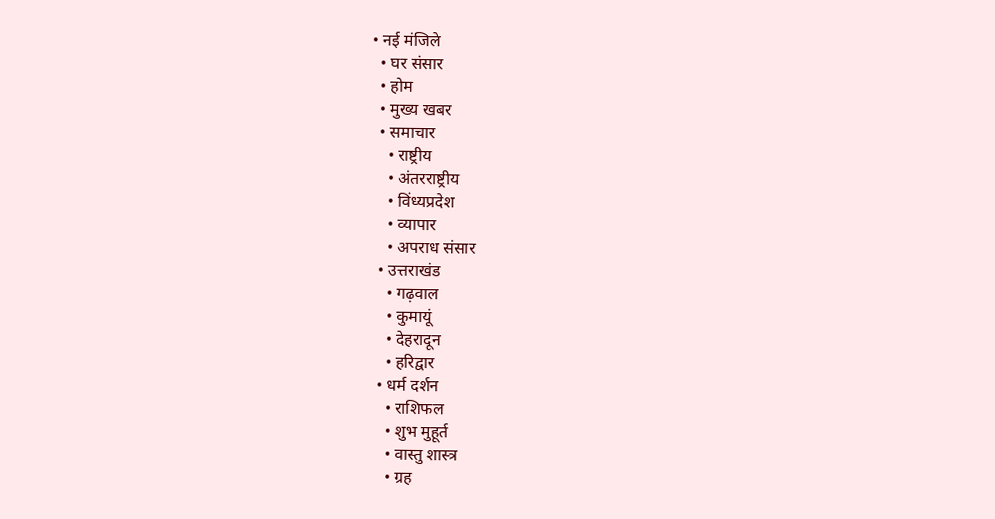• नई मंजिले
  • घर संसार
  • होम
  • मुख्य खबर
  • समाचार
    • राष्ट्रीय
    • अंतरराष्ट्रीय
    • विंध्यप्रदेश
    • व्यापार
    • अपराध संसार
  • उत्तराखंड
    • गढ़वाल
    • कुमायूं
    • देहरादून
    • हरिद्वार
  • धर्म दर्शन
    • राशिफल
    • शुभ मुहूर्त
    • वास्तु शास्त्र
    • ग्रह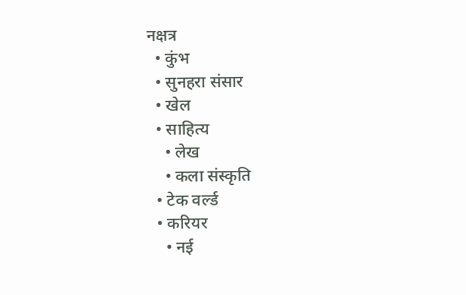नक्षत्र
  • कुंभ
  • सुनहरा संसार
  • खेल
  • साहित्य
    • लेख
    • कला संस्कृति
  • टेक वर्ल्ड
  • करियर
    • नई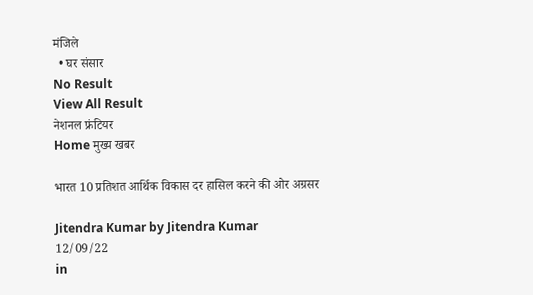मंजिले
  • घर संसार
No Result
View All Result
नेशनल फ्रंटियर
Home मुख्य खबर

भारत 10 प्रतिशत आर्थिक विकास दर हासिल करने की ओर अग्रसर

Jitendra Kumar by Jitendra Kumar
12/09/22
in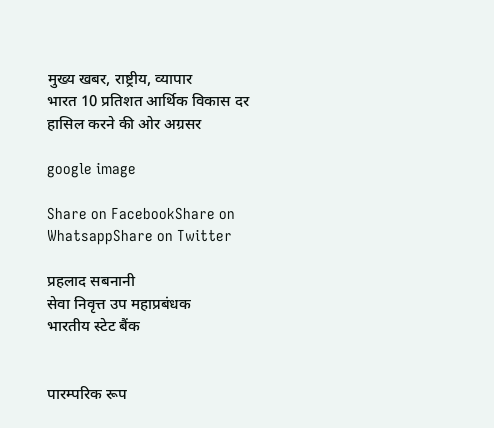मुख्य खबर, राष्ट्रीय, व्यापार
भारत 10 प्रतिशत आर्थिक विकास दर हासिल करने की ओर अग्रसर

google image

Share on FacebookShare on WhatsappShare on Twitter

प्रहलाद सबनानी
सेवा निवृत्त उप महाप्रबंधक
भारतीय स्टेट बैंक


पारम्परिक रूप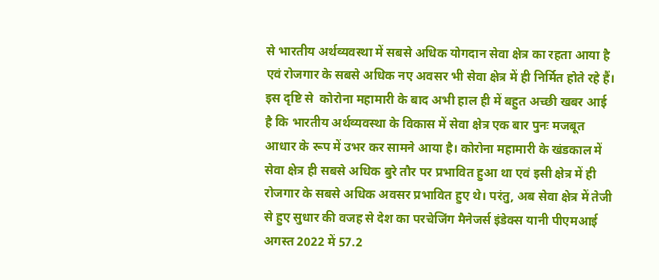से भारतीय अर्थव्यवस्था में सबसे अधिक योगदान सेवा क्षेत्र का रहता आया है एवं रोजगार के सबसे अधिक नए अवसर भी सेवा क्षेत्र में ही निर्मित होते रहे हैं। इस दृष्टि से  कोरोना महामारी के बाद अभी हाल ही में बहुत अच्छी खबर आई है कि भारतीय अर्थव्यवस्था के विकास में सेवा क्षेत्र एक बार पुनः मजबूत आधार के रूप में उभर कर सामने आया है। कोरोना महामारी के खंडकाल में सेवा क्षेत्र ही सबसे अधिक बुरे तौर पर प्रभावित हुआ था एवं इसी क्षेत्र में ही रोजगार के सबसे अधिक अवसर प्रभावित हुए थे। परंतु, अब सेवा क्षेत्र में तेजी से हुए सुधार की वजह से देश का परचेजिंग मैनेजर्स इंडेक्स यानी पीएमआई अगस्त 2022 में 57.2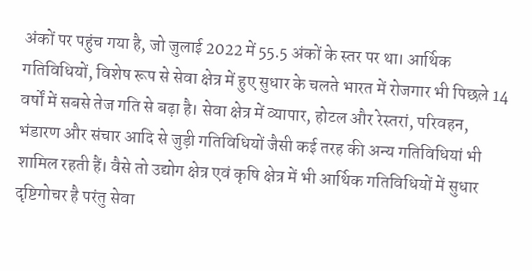अंकों पर पहुंच गया है, जो जुलाई 2022 में 55.5 अंकों के स्तर पर था। आर्थिक गतिविधियों, विशेष रूप से सेवा क्षेत्र में हुए सुधार के चलते भारत में रोजगार भी पिछले 14 वर्षों में सबसे तेज गति से बढ़ा है। सेवा क्षेत्र में व्यापार, होटल और रेस्तरां, परिवहन, भंडारण और संचार आदि से जुड़ी गतिविधियों जैसी कई तरह की अन्य गतिविधियां भी शामिल रहती हैं। वैसे तो उद्योग क्षेत्र एवं कृषि क्षेत्र में भी आर्थिक गतिविधियों में सुधार दृष्टिगोचर है परंतु सेवा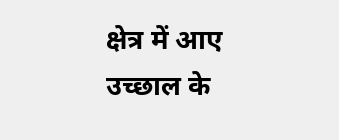क्षेत्र में आए उच्छाल के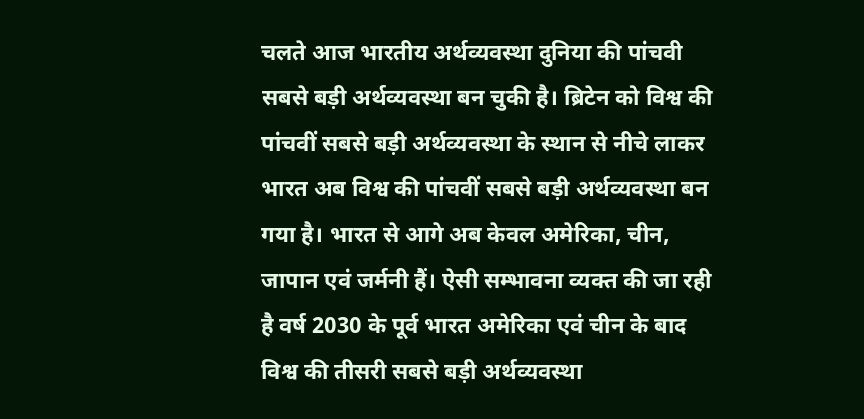चलते आज भारतीय अर्थव्यवस्था दुनिया की पांचवी सबसे बड़ी अर्थव्यवस्था बन चुकी है। ब्रिटेन को विश्व की पांचवीं सबसे बड़ी अर्थव्यवस्था के स्थान से नीचे लाकर भारत अब विश्व की पांचवीं सबसे बड़ी अर्थव्यवस्था बन गया है। भारत से आगे अब केवल अमेरिका, चीन, जापान एवं जर्मनी हैं। ऐसी सम्भावना व्यक्त की जा रही है वर्ष 2030 के पूर्व भारत अमेरिका एवं चीन के बाद विश्व की तीसरी सबसे बड़ी अर्थव्यवस्था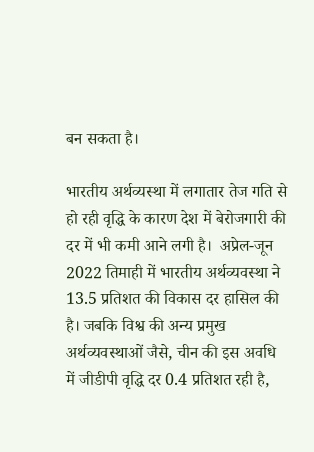बन सकता है।

भारतीय अर्थव्यस्था में लगातार तेज गति से हो रही वृद्धि के कारण देश में बेरोजगारी की दर में भी कमी आने लगी है।  अप्रेल-जून 2022 तिमाही में भारतीय अर्थव्यवस्था ने 13.5 प्रतिशत की विकास दर हासिल की है। जबकि विश्व की अन्य प्रमुख अर्थव्यवस्थाओं जैसे, चीन की इस अवधि में जीडीपी वृद्धि दर 0.4 प्रतिशत रही है,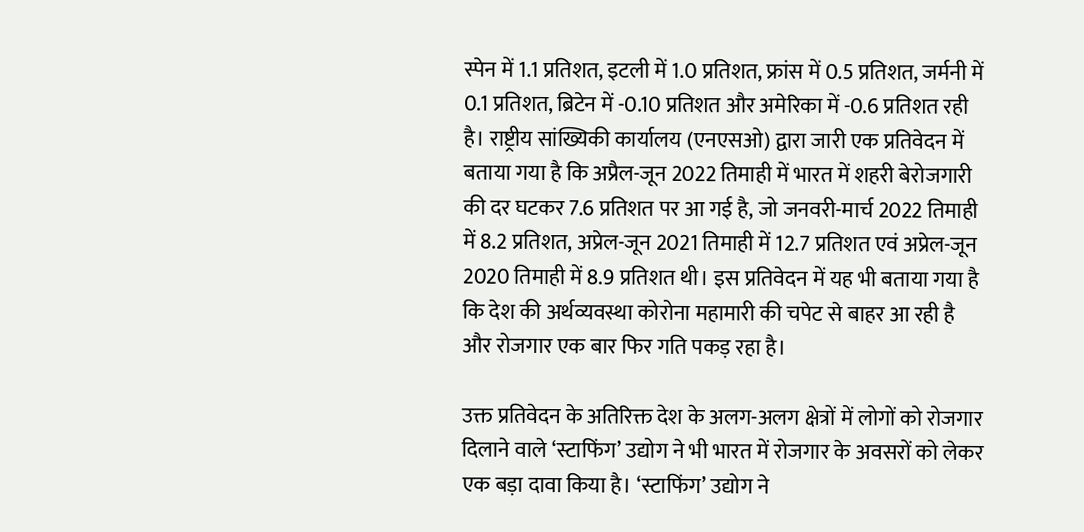स्पेन में 1.1 प्रतिशत, इटली में 1.0 प्रतिशत, फ्रांस में 0.5 प्रतिशत, जर्मनी में 0.1 प्रतिशत, ब्रिटेन में -0.10 प्रतिशत और अमेरिका में -0.6 प्रतिशत रही है। राष्ट्रीय सांख्यिकी कार्यालय (एनएसओ) द्वारा जारी एक प्रतिवेदन में बताया गया है कि अप्रैल-जून 2022 तिमाही में भारत में शहरी बेरोजगारी की दर घटकर 7.6 प्रतिशत पर आ गई है, जो जनवरी-मार्च 2022 तिमाही में 8.2 प्रतिशत, अप्रेल-जून 2021 तिमाही में 12.7 प्रतिशत एवं अप्रेल-जून 2020 तिमाही में 8.9 प्रतिशत थी। इस प्रतिवेदन में यह भी बताया गया है कि देश की अर्थव्यवस्था कोरोना महामारी की चपेट से बाहर आ रही है और रोजगार एक बार फिर गति पकड़ रहा है।

उक्त प्रतिवेदन के अतिरिक्त देश के अलग-अलग क्षेत्रों में लोगों को रोजगार दिलाने वाले ‘स्टाफिंग’ उद्योग ने भी भारत में रोजगार के अवसरों को लेकर एक बड़ा दावा किया है। ‘स्टाफिंग’ उद्योग ने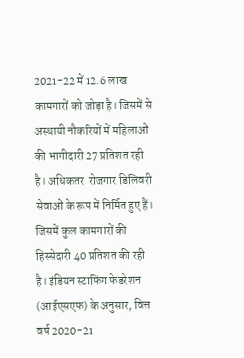2021-22 में 12.6 लाख कामगारों को जोड़ा है। जिसमें से अस्थायी नौकरियों में महिलाओं की भागीदारी 27 प्रतिशत रही है। अधिकतर  रोजगार डिलिवरी सेवाओं के रूप में निर्मित हुए हैं। जिसमें कुल कामगारों की हिस्सेदारी 40 प्रतिशत की रही है। इंडियन स्टाफिंग फेडरेशन (आईएसएफ) के अनुसार, वित्त वर्ष 2020-21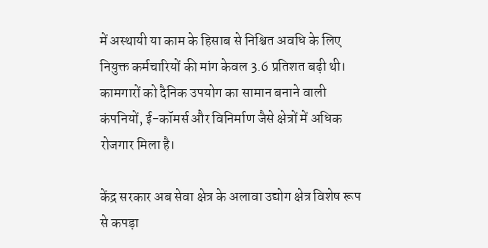में अस्थायी या काम के हिसाब से निश्चित अवधि के लिए नियुक्त कर्मचारियों की मांग केवल 3.6 प्रतिशत बढ़ी थी। कामगारों को दैनिक उपयोग का सामान बनाने वाली कंपनियों, ई-कॉमर्स और विनिर्माण जैसे क्षेत्रों में अधिक रोजगार मिला है।

केंद्र सरकार अब सेवा क्षेत्र के अलावा उद्योग क्षेत्र विशेष रूप से कपड़ा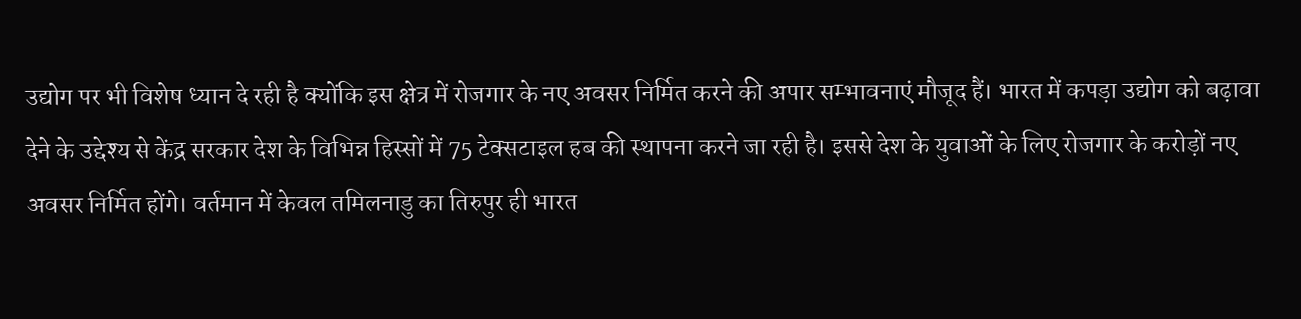उद्योग पर भी विशेष ध्यान दे रही है क्योंकि इस क्षेत्र में रोजगार के नए अवसर निर्मित करने की अपार सम्भावनाएं मौजूद हैं। भारत में कपड़ा उद्योग को बढ़ावा देने के उद्देश्य से केंद्र सरकार देश के विभिन्न हिस्सों में 75 टेक्सटाइल हब की स्थापना करने जा रही है। इससे देश के युवाओं के लिए रोजगार के करोड़ों नए अवसर निर्मित होंगे। वर्तमान में केवल तमिलनाडु का तिरुपुर ही भारत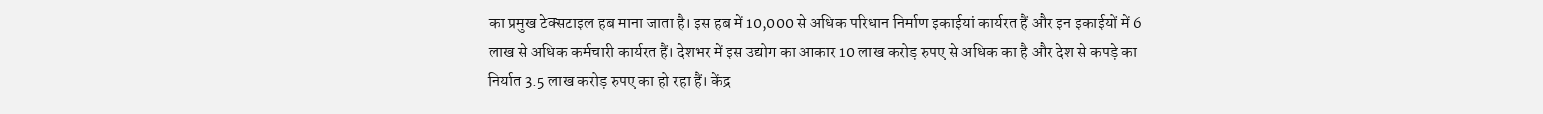का प्रमुख टेक्सटाइल हब माना जाता है। इस हब में 10,000 से अधिक परिधान निर्माण इकाईयां कार्यरत हैं और इन इकाईयों में 6 लाख से अधिक कर्मचारी कार्यरत हैं। देशभर में इस उद्योग का आकार 10 लाख करोड़ रुपए से अधिक का है और देश से कपड़े का निर्यात 3.5 लाख करोड़ रुपए का हो रहा हैं। केंद्र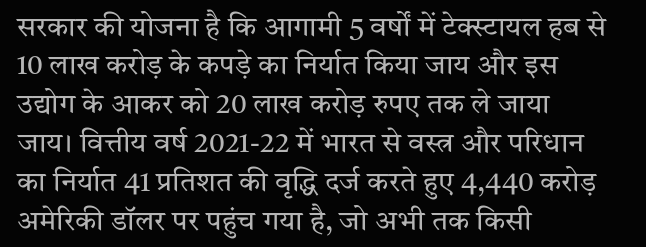सरकार की योजना है कि आगामी 5 वर्षों में टेक्स्टायल हब से 10 लाख करोड़ के कपड़े का निर्यात किया जाय और इस उद्योग के आकर को 20 लाख करोड़ रुपए तक ले जाया जाय। वित्तीय वर्ष 2021-22 में भारत से वस्त्र और परिधान का निर्यात 41 प्रतिशत की वृद्धि दर्ज करते हुए 4,440 करोड़ अमेरिकी डॉलर पर पहुंच गया है, जो अभी तक किसी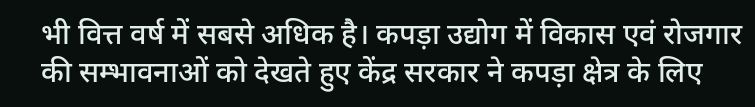भी वित्त वर्ष में सबसे अधिक है। कपड़ा उद्योग में विकास एवं रोजगार की सम्भावनाओं को देखते हुए केंद्र सरकार ने कपड़ा क्षेत्र के लिए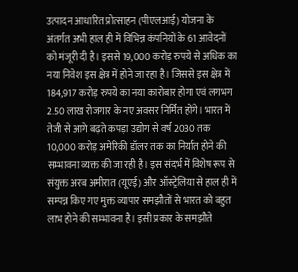उत्पादन आधारित प्रोत्साहन (पीएलआई) योजना के अंतर्गत अभी हाल ही में विभिन्न कंपनियों के 61 आवेदनों को मंजूरी दी है। इससे 19,000 करोड़ रुपये से अधिक का नया निवेश इस क्षेत्र में होने जा रहा है। जिससे इस क्षेत्र में 184,917 करोड़ रुपये का नया कारोबार होगा एवं लगभग 2.50 लाख रोजगार के नए अवसर निर्मित होंगे। भारत में तेजी से आगे बढ़ते कपड़ा उद्योग से वर्ष 2030 तक 10,000 करोड़ अमेरिकी डॉलर तक का निर्यात होने की सम्भावना व्यक्त की जा रही है। इस संदर्भ में विशेष रूप से संयुक्त अरब अमीरात (यूएई) और ऑस्ट्रेलिया से हाल ही में सम्पन्न किए गए मुक्त व्यापार समझौतों से भारत को बहुत लाभ होने की सम्भावना है। इसी प्रकार के समझौते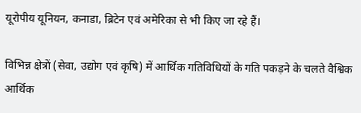यूरोपीय यूनियन, कनाडा, ब्रिटेन एवं अमेरिका से भी किए जा रहे हैं।

विभिन्न क्षेत्रों (सेवा, उद्योग एवं कृषि) में आर्थिक गतिविधियों के गति पकड़ने के चलते वैश्विक आर्थिक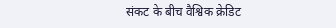संकट के बीच वैश्विक क्रेडिट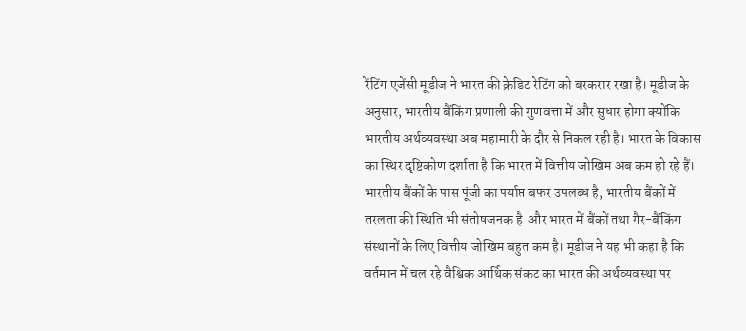रेंटिंग एजेंसी मूडीज ने भारत की क्रेडिट रेटिंग को बरकरार रखा है। मूडीज के अनुसार, भारतीय बैंकिंग प्रणाली की गुणवत्ता में और सुधार होगा क्योंकि भारतीय अर्थव्यवस्था अब महामारी के दौर से निकल रही है। भारत के विकास का स्थिर दृष्टिकोण दर्शाता है कि भारत में वित्तीय जोखिम अब कम हो रहे हैं। भारतीय बैंकों के पास पूंजी का पर्याप्त बफर उपलब्ध है, भारतीय बैंकों में तरलता की स्थिति भी संतोषजनक है  और भारत में बैंकों तथा गैर-बैंकिंग संस्थानों के लिए वित्तीय जोखिम बहुत कम है। मूडीज ने यह भी कहा है कि वर्तमान में चल रहे वैश्विक आर्थिक संकट का भारत की अर्थव्यवस्था पर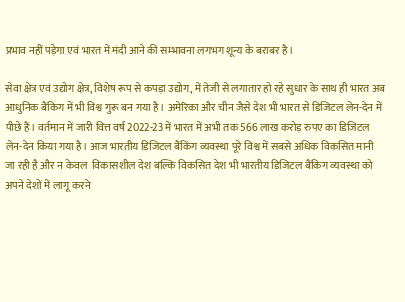प्रभाव नहीं पड़ेगा एवं भारत में मंदी आने की सम्भावना लगभग शून्य के बराबर है।

सेवा क्षेत्र एवं उद्योग क्षेत्र, विशेष रूप से कपड़ा उद्योग, में तेजी से लगातार हो रहे सुधार के साथ ही भारत अब आधुनिक बैंकिग में भी विश्व गुरू बन गया है। अमेरिका और चीन जैसे देश भी भारत से डिजिटल लेन-देन में पीछे हैं। वर्तमान में जारी वित्त वर्ष 2022-23 में भारत में अभी तक 566 लाख करोड़ रुपए का डिजिटल लेन-देन किया गया है। आज भारतीय डिजिटल बैंकिंग व्यवस्था पूरे विश्व में सबसे अधिक विकसित मानी जा रही है और न केवल  विकासशील देश बल्कि विकसित देश भी भारतीय डिजिटल बैंकिग व्यवस्था को अपने देशों में लागू करने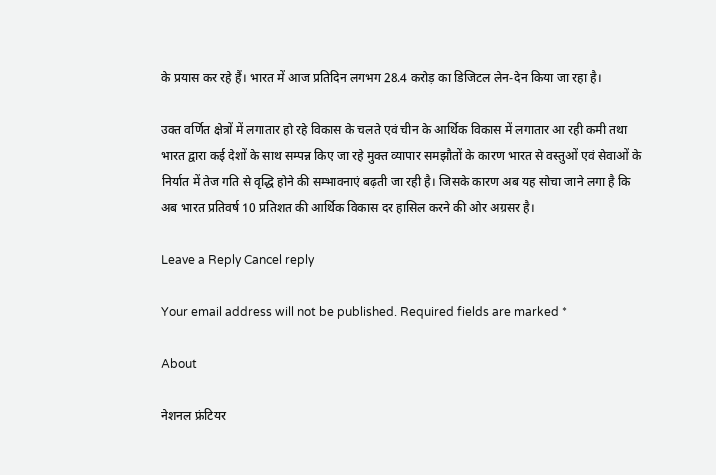के प्रयास कर रहे हैं। भारत में आज प्रतिदिन लगभग 28.4 करोड़ का डिजिटल लेन-देन किया जा रहा है।

उक्त वर्णित क्षेत्रों में लगातार हो रहे विकास के चलते एवं चीन के आर्थिक विकास में लगातार आ रही कमी तथा भारत द्वारा कई देशों के साथ सम्पन्न किए जा रहे मुक्त व्यापार समझौतों के कारण भारत से वस्तुओं एवं सेवाओं के निर्यात में तेज गति से वृद्धि होने की सम्भावनाएं बढ़ती जा रही है। जिसके कारण अब यह सोचा जाने लगा है कि अब भारत प्रतिवर्ष 10 प्रतिशत की आर्थिक विकास दर हासिल करने की ओर अग्रसर है।

Leave a Reply Cancel reply

Your email address will not be published. Required fields are marked *

About

नेशनल फ्रंटियर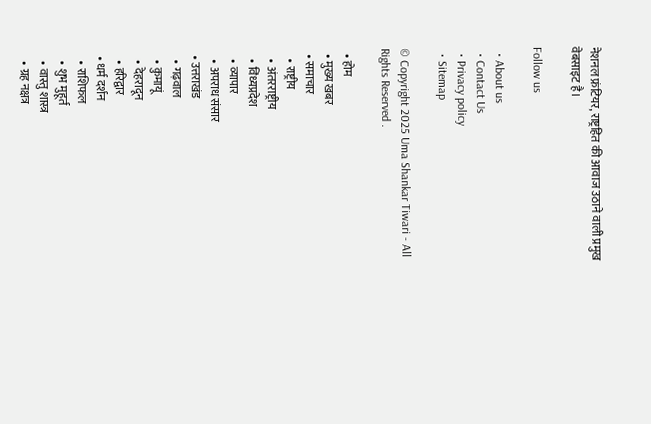नेशनल फ्रंटियर, राष्ट्रहित की आवाज उठाने वाली प्रमुख वेबसाइट है।

Follow us

  • About us
  • Contact Us
  • Privacy policy
  • Sitemap

© Copyright 2025 Uma Shankar Tiwari - All Rights Reserved .

  • होम
  • मुख्य खबर
  • समाचार
    • राष्ट्रीय
    • अंतरराष्ट्रीय
    • विंध्यप्रदेश
    • व्यापार
    • अपराध संसार
  • उत्तराखंड
    • गढ़वाल
    • कुमायूं
    • देहरादून
    • हरिद्वार
  • धर्म दर्शन
    • राशिफल
    • शुभ मुहूर्त
    • वास्तु शास्त्र
    • ग्रह नक्षत्र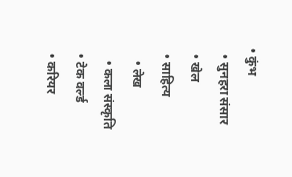• कुंभ
  • सुनहरा संसार
  • खेल
  • साहित्य
    • लेख
    • कला संस्कृति
  • टेक वर्ल्ड
  • करियर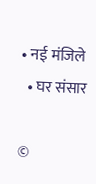• नई मंजिले
  • घर संसार

©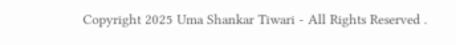Copyright 2025 Uma Shankar Tiwari - All Rights Reserved .